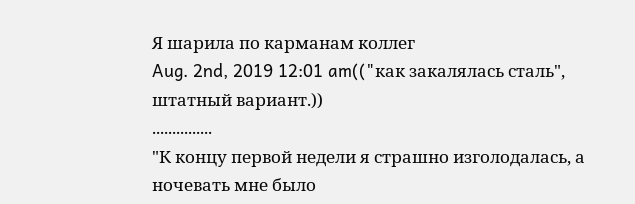Я шарила по карманам коллег
Aug. 2nd, 2019 12:01 am(("как закалялась сталь", штатный вариант.))
...............
"К концу первой недели я страшно изголодалась, а ночевать мне было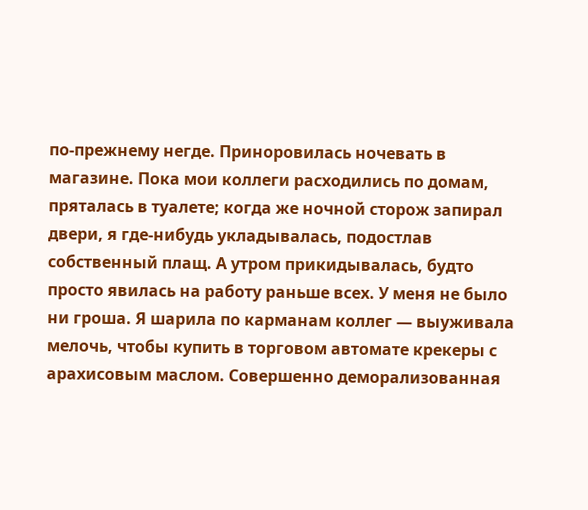по-прежнему негде. Приноровилась ночевать в магазине. Пока мои коллеги расходились по домам, пряталась в туалете; когда же ночной сторож запирал двери, я где-нибудь укладывалась, подостлав собственный плащ. А утром прикидывалась, будто просто явилась на работу раньше всех. У меня не было ни гроша. Я шарила по карманам коллег — выуживала мелочь, чтобы купить в торговом автомате крекеры с арахисовым маслом. Совершенно деморализованная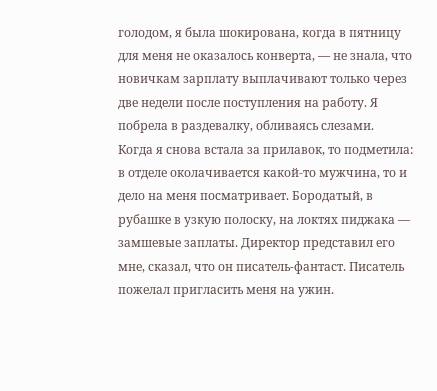голодом, я была шокирована, когда в пятницу для меня не оказалось конверта, — не знала, что новичкам зарплату выплачивают только через две недели после поступления на работу. Я побрела в раздевалку, обливаясь слезами.
Когда я снова встала за прилавок, то подметила: в отделе околачивается какой-то мужчина, то и дело на меня посматривает. Бородатый, в рубашке в узкую полоску, на локтях пиджака — замшевые заплаты. Директор представил его мне, сказал, что он писатель-фантаст. Писатель пожелал пригласить меня на ужин.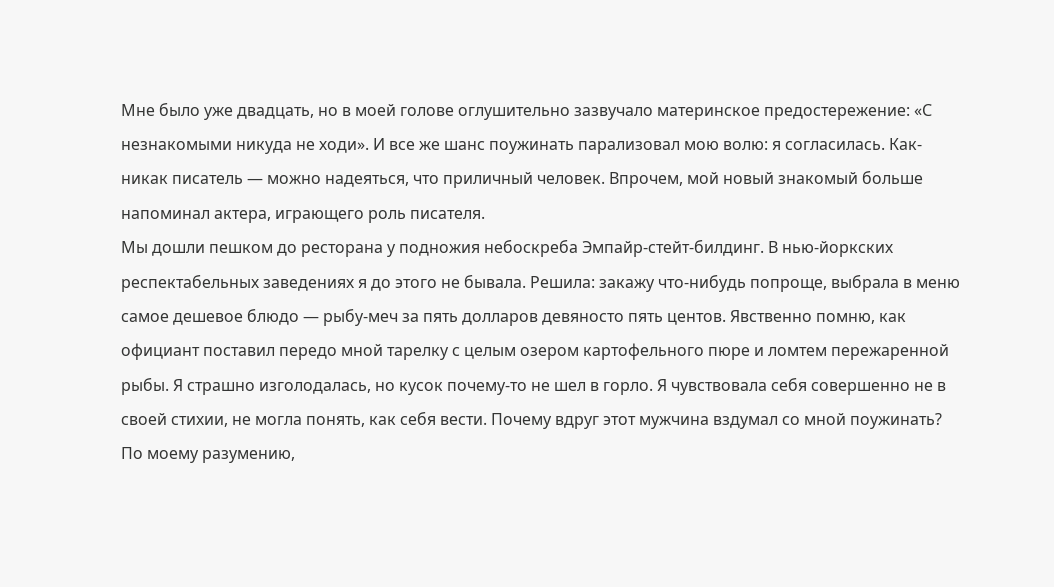Мне было уже двадцать, но в моей голове оглушительно зазвучало материнское предостережение: «С незнакомыми никуда не ходи». И все же шанс поужинать парализовал мою волю: я согласилась. Как-никак писатель — можно надеяться, что приличный человек. Впрочем, мой новый знакомый больше напоминал актера, играющего роль писателя.
Мы дошли пешком до ресторана у подножия небоскреба Эмпайр-стейт-билдинг. В нью-йоркских респектабельных заведениях я до этого не бывала. Решила: закажу что-нибудь попроще, выбрала в меню самое дешевое блюдо — рыбу-меч за пять долларов девяносто пять центов. Явственно помню, как официант поставил передо мной тарелку с целым озером картофельного пюре и ломтем пережаренной рыбы. Я страшно изголодалась, но кусок почему-то не шел в горло. Я чувствовала себя совершенно не в своей стихии, не могла понять, как себя вести. Почему вдруг этот мужчина вздумал со мной поужинать? По моему разумению,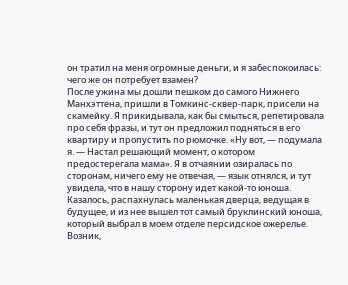он тратил на меня огромные деньги, и я забеспокоилась: чего же он потребует взамен?
После ужина мы дошли пешком до самого Нижнего Манхэттена, пришли в Томкинс-сквер-парк, присели на скамейку. Я прикидывала, как бы смыться, репетировала про себя фразы, и тут он предложил подняться в его квартиру и пропустить по рюмочке. «Ну вот, — подумала я. — Настал решающий момент, о котором предостерегала мама». Я в отчаянии озиралась по сторонам, ничего ему не отвечая, — язык отнялся, и тут увидела, что в нашу сторону идет какой-то юноша. Казалось, распахнулась маленькая дверца, ведущая в будущее, и из нее вышел тот самый бруклинский юноша, который выбрал в моем отделе персидское ожерелье. Возник,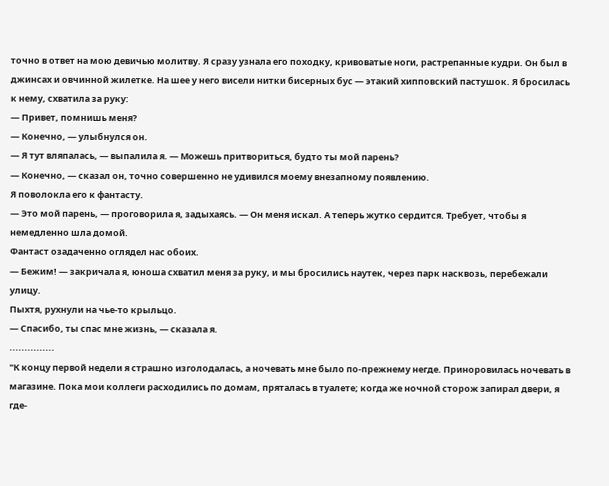точно в ответ на мою девичью молитву. Я сразу узнала его походку, кривоватые ноги, растрепанные кудри. Он был в джинсах и овчинной жилетке. На шее у него висели нитки бисерных бус — этакий хипповский пастушок. Я бросилась к нему, схватила за руку:
— Привет, помнишь меня?
— Конечно, — улыбнулся он.
— Я тут вляпалась, — выпалила я. — Можешь притвориться, будто ты мой парень?
— Конечно, — сказал он, точно совершенно не удивился моему внезапному появлению.
Я поволокла его к фантасту.
— Это мой парень, — проговорила я, задыхаясь. — Он меня искал. А теперь жутко сердится. Требует, чтобы я немедленно шла домой.
Фантаст озадаченно оглядел нас обоих.
— Бежим! — закричала я, юноша схватил меня за руку, и мы бросились наутек, через парк насквозь, перебежали улицу.
Пыхтя, рухнули на чье-то крыльцо.
— Спасибо, ты спас мне жизнь, — сказала я.
...............
"К концу первой недели я страшно изголодалась, а ночевать мне было по-прежнему негде. Приноровилась ночевать в магазине. Пока мои коллеги расходились по домам, пряталась в туалете; когда же ночной сторож запирал двери, я где-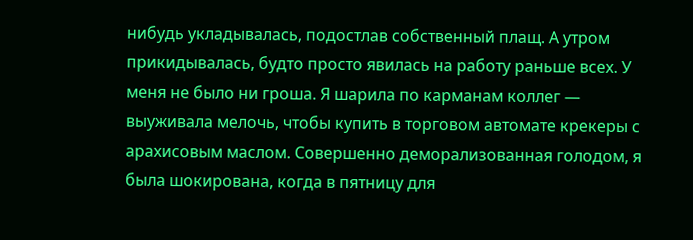нибудь укладывалась, подостлав собственный плащ. А утром прикидывалась, будто просто явилась на работу раньше всех. У меня не было ни гроша. Я шарила по карманам коллег — выуживала мелочь, чтобы купить в торговом автомате крекеры с арахисовым маслом. Совершенно деморализованная голодом, я была шокирована, когда в пятницу для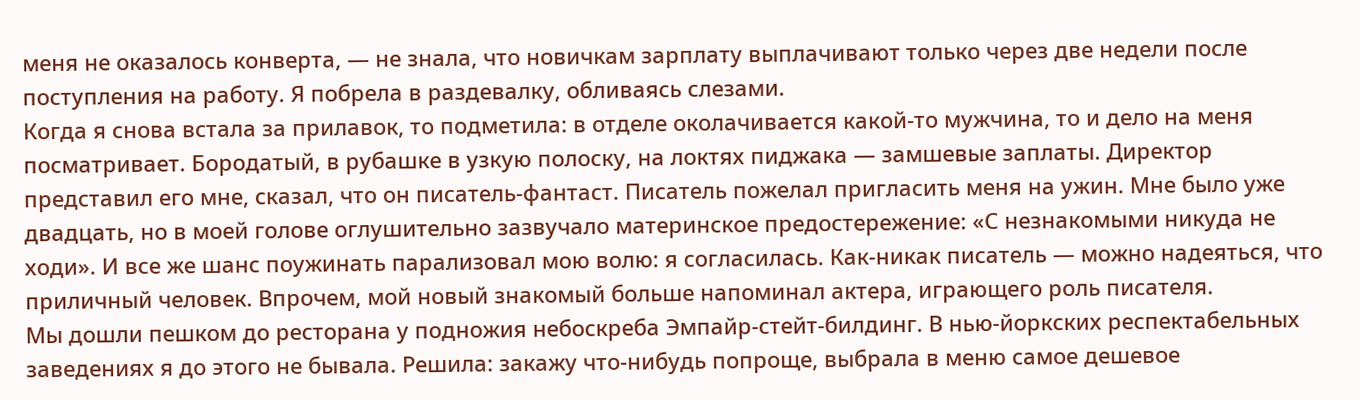меня не оказалось конверта, — не знала, что новичкам зарплату выплачивают только через две недели после поступления на работу. Я побрела в раздевалку, обливаясь слезами.
Когда я снова встала за прилавок, то подметила: в отделе околачивается какой-то мужчина, то и дело на меня посматривает. Бородатый, в рубашке в узкую полоску, на локтях пиджака — замшевые заплаты. Директор представил его мне, сказал, что он писатель-фантаст. Писатель пожелал пригласить меня на ужин. Мне было уже двадцать, но в моей голове оглушительно зазвучало материнское предостережение: «С незнакомыми никуда не ходи». И все же шанс поужинать парализовал мою волю: я согласилась. Как-никак писатель — можно надеяться, что приличный человек. Впрочем, мой новый знакомый больше напоминал актера, играющего роль писателя.
Мы дошли пешком до ресторана у подножия небоскреба Эмпайр-стейт-билдинг. В нью-йоркских респектабельных заведениях я до этого не бывала. Решила: закажу что-нибудь попроще, выбрала в меню самое дешевое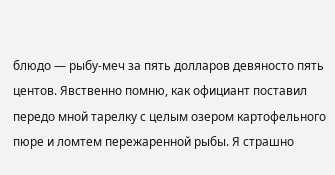блюдо — рыбу-меч за пять долларов девяносто пять центов. Явственно помню, как официант поставил передо мной тарелку с целым озером картофельного пюре и ломтем пережаренной рыбы. Я страшно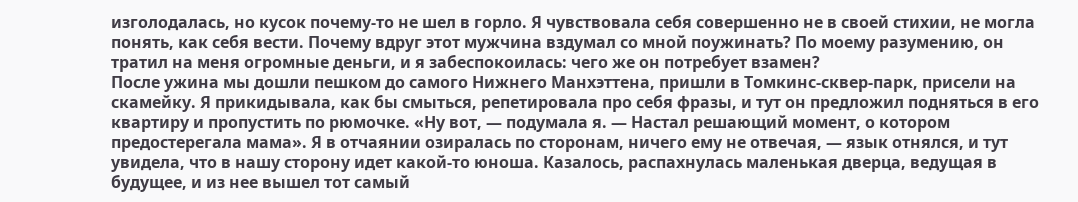изголодалась, но кусок почему-то не шел в горло. Я чувствовала себя совершенно не в своей стихии, не могла понять, как себя вести. Почему вдруг этот мужчина вздумал со мной поужинать? По моему разумению, он тратил на меня огромные деньги, и я забеспокоилась: чего же он потребует взамен?
После ужина мы дошли пешком до самого Нижнего Манхэттена, пришли в Томкинс-сквер-парк, присели на скамейку. Я прикидывала, как бы смыться, репетировала про себя фразы, и тут он предложил подняться в его квартиру и пропустить по рюмочке. «Ну вот, — подумала я. — Настал решающий момент, о котором предостерегала мама». Я в отчаянии озиралась по сторонам, ничего ему не отвечая, — язык отнялся, и тут увидела, что в нашу сторону идет какой-то юноша. Казалось, распахнулась маленькая дверца, ведущая в будущее, и из нее вышел тот самый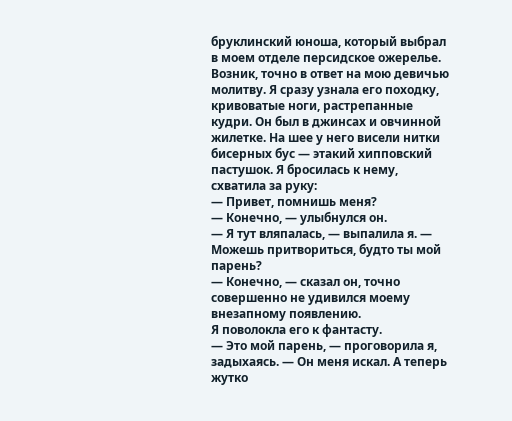бруклинский юноша, который выбрал в моем отделе персидское ожерелье. Возник, точно в ответ на мою девичью молитву. Я сразу узнала его походку, кривоватые ноги, растрепанные кудри. Он был в джинсах и овчинной жилетке. На шее у него висели нитки бисерных бус — этакий хипповский пастушок. Я бросилась к нему, схватила за руку:
— Привет, помнишь меня?
— Конечно, — улыбнулся он.
— Я тут вляпалась, — выпалила я. — Можешь притвориться, будто ты мой парень?
— Конечно, — сказал он, точно совершенно не удивился моему внезапному появлению.
Я поволокла его к фантасту.
— Это мой парень, — проговорила я, задыхаясь. — Он меня искал. А теперь жутко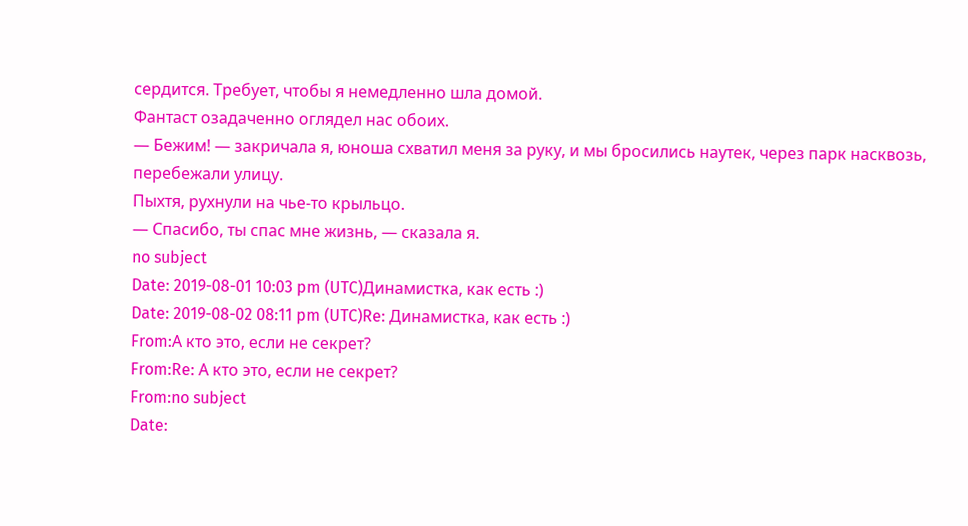сердится. Требует, чтобы я немедленно шла домой.
Фантаст озадаченно оглядел нас обоих.
— Бежим! — закричала я, юноша схватил меня за руку, и мы бросились наутек, через парк насквозь, перебежали улицу.
Пыхтя, рухнули на чье-то крыльцо.
— Спасибо, ты спас мне жизнь, — сказала я.
no subject
Date: 2019-08-01 10:03 pm (UTC)Динамистка, как есть :)
Date: 2019-08-02 08:11 pm (UTC)Re: Динамистка, как есть :)
From:А кто это, если не секрет?
From:Re: А кто это, если не секрет?
From:no subject
Date: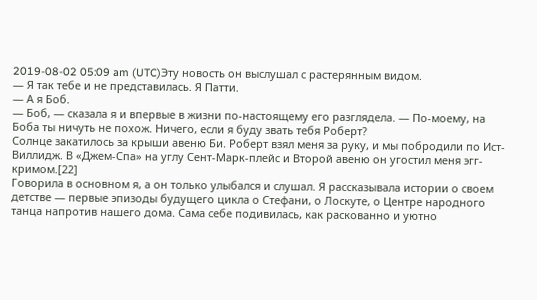2019-08-02 05:09 am (UTC)Эту новость он выслушал с растерянным видом.
— Я так тебе и не представилась. Я Патти.
— А я Боб.
— Боб, — сказала я и впервые в жизни по-настоящему его разглядела. — По-моему, на Боба ты ничуть не похож. Ничего, если я буду звать тебя Роберт?
Солнце закатилось за крыши авеню Би. Роберт взял меня за руку, и мы побродили по Ист-Виллидж. В «Джем-Спа» на углу Сент-Марк-плейс и Второй авеню он угостил меня эгг-кримом.[22]
Говорила в основном я, а он только улыбался и слушал. Я рассказывала истории о своем детстве — первые эпизоды будущего цикла о Стефани, о Лоскуте, о Центре народного танца напротив нашего дома. Сама себе подивилась, как раскованно и уютно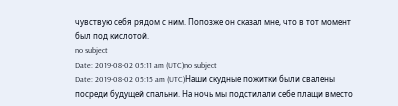чувствую себя рядом с ним. Попозже он сказал мне, что в тот момент был под кислотой.
no subject
Date: 2019-08-02 05:11 am (UTC)no subject
Date: 2019-08-02 05:15 am (UTC)Наши скудные пожитки были свалены посреди будущей спальни. На ночь мы подстилали себе плащи вместо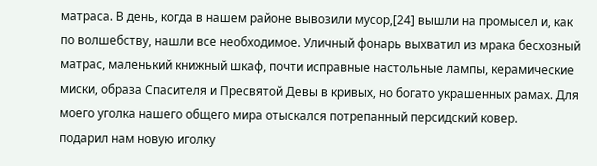матраса. В день, когда в нашем районе вывозили мусор,[24] вышли на промысел и, как по волшебству, нашли все необходимое. Уличный фонарь выхватил из мрака бесхозный матрас, маленький книжный шкаф, почти исправные настольные лампы, керамические миски, образа Спасителя и Пресвятой Девы в кривых, но богато украшенных рамах. Для моего уголка нашего общего мира отыскался потрепанный персидский ковер.
подарил нам новую иголку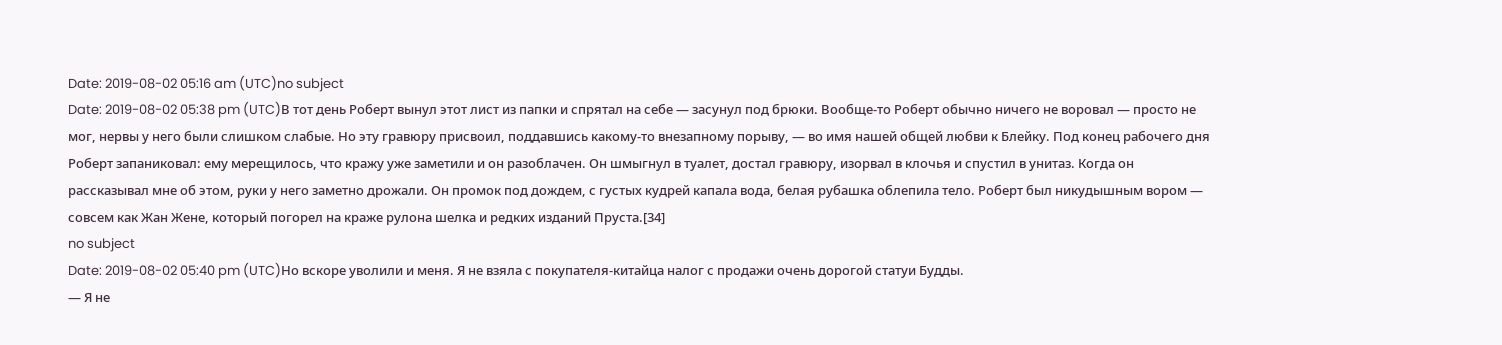Date: 2019-08-02 05:16 am (UTC)no subject
Date: 2019-08-02 05:38 pm (UTC)В тот день Роберт вынул этот лист из папки и спрятал на себе — засунул под брюки. Вообще-то Роберт обычно ничего не воровал — просто не мог, нервы у него были слишком слабые. Но эту гравюру присвоил, поддавшись какому-то внезапному порыву, — во имя нашей общей любви к Блейку. Под конец рабочего дня Роберт запаниковал: ему мерещилось, что кражу уже заметили и он разоблачен. Он шмыгнул в туалет, достал гравюру, изорвал в клочья и спустил в унитаз. Когда он рассказывал мне об этом, руки у него заметно дрожали. Он промок под дождем, с густых кудрей капала вода, белая рубашка облепила тело. Роберт был никудышным вором — совсем как Жан Жене, который погорел на краже рулона шелка и редких изданий Пруста.[34]
no subject
Date: 2019-08-02 05:40 pm (UTC)Но вскоре уволили и меня. Я не взяла с покупателя-китайца налог с продажи очень дорогой статуи Будды.
— Я не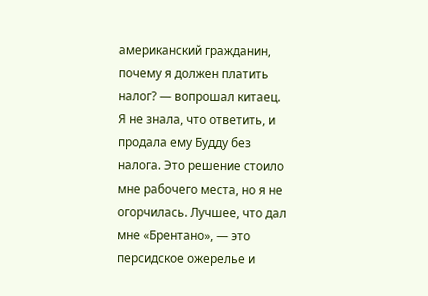американский гражданин, почему я должен платить налог? — вопрошал китаец.
Я не знала, что ответить, и продала ему Будду без налога. Это решение стоило мне рабочего места, но я не огорчилась. Лучшее, что дал мне «Брентано», — это персидское ожерелье и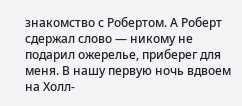знакомство с Робертом. А Роберт сдержал слово — никому не подарил ожерелье, приберег для меня. В нашу первую ночь вдвоем на Холл-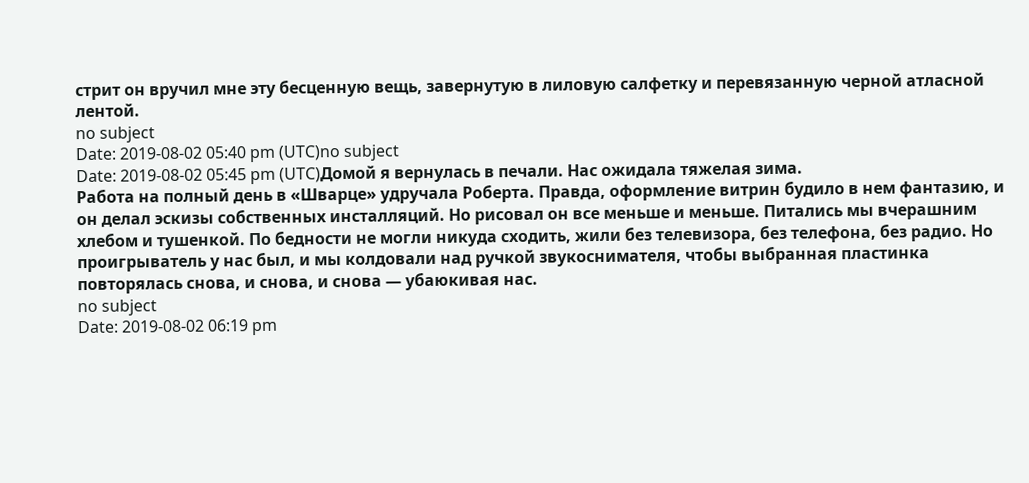стрит он вручил мне эту бесценную вещь, завернутую в лиловую салфетку и перевязанную черной атласной лентой.
no subject
Date: 2019-08-02 05:40 pm (UTC)no subject
Date: 2019-08-02 05:45 pm (UTC)Домой я вернулась в печали. Нас ожидала тяжелая зима.
Работа на полный день в «Шварце» удручала Роберта. Правда, оформление витрин будило в нем фантазию, и он делал эскизы собственных инсталляций. Но рисовал он все меньше и меньше. Питались мы вчерашним хлебом и тушенкой. По бедности не могли никуда сходить, жили без телевизора, без телефона, без радио. Но проигрыватель у нас был, и мы колдовали над ручкой звукоснимателя, чтобы выбранная пластинка повторялась снова, и снова, и снова — убаюкивая нас.
no subject
Date: 2019-08-02 06:19 pm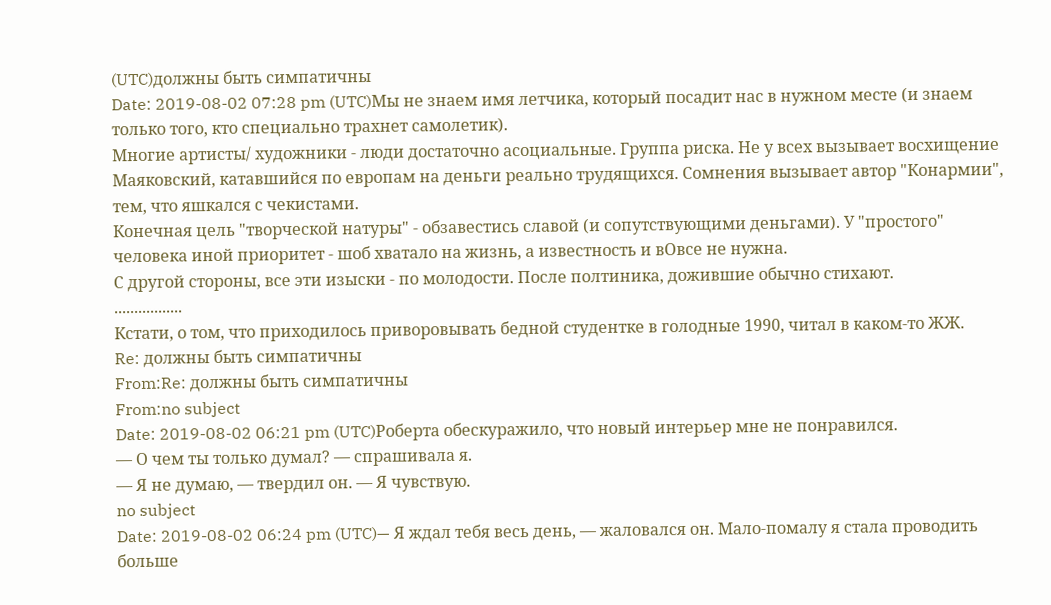(UTC)должны быть симпатичны
Date: 2019-08-02 07:28 pm (UTC)Мы не знаем имя летчика, который посадит нас в нужном месте (и знаем только того, кто специально трахнет самолетик).
Многие артисты/ художники - люди достаточно асоциальные. Группа риска. Не у всех вызывает восхищение Маяковский, катавшийся по европам на деньги реально трудящихся. Сомнения вызывает автор "Конармии", тем, что яшкался с чекистами.
Конечная цель "творческой натуры" - обзавестись славой (и сопутствующими деньгами). У "простого" человека иной приоритет - шоб хватало на жизнь, а известность и вОвсе не нужна.
С другой стороны, все эти изыски - по молодости. После полтиника, дожившие обычно стихают.
.................
Кстати, о том, что приходилось приворовывать бедной студентке в голодные 1990, читал в каком-то ЖЖ.
Re: должны быть симпатичны
From:Re: должны быть симпатичны
From:no subject
Date: 2019-08-02 06:21 pm (UTC)Роберта обескуражило, что новый интерьер мне не понравился.
— О чем ты только думал? — спрашивала я.
— Я не думаю, — твердил он. — Я чувствую.
no subject
Date: 2019-08-02 06:24 pm (UTC)— Я ждал тебя весь день, — жаловался он. Мало-помалу я стала проводить больше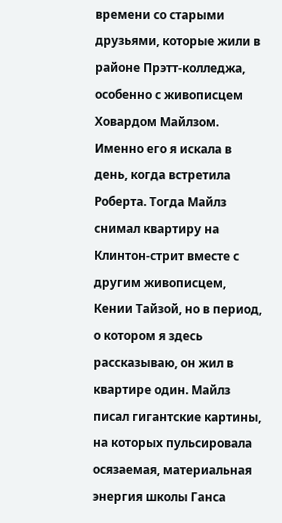времени со старыми друзьями, которые жили в районе Прэтт-колледжа, особенно с живописцем Ховардом Майлзом. Именно его я искала в день, когда встретила Роберта. Тогда Майлз снимал квартиру на Клинтон-стрит вместе с другим живописцем, Кении Тайзой, но в период, о котором я здесь рассказываю, он жил в квартире один. Майлз писал гигантские картины, на которых пульсировала осязаемая, материальная энергия школы Ганса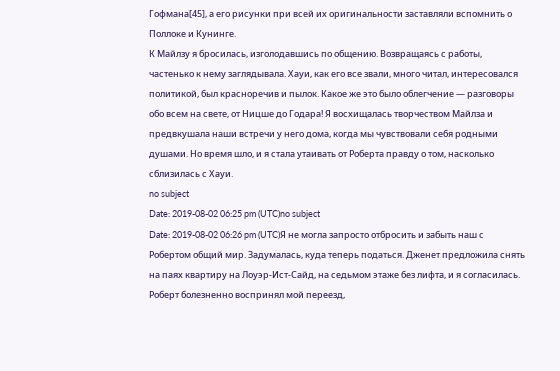Гофмана[45], а его рисунки при всей их оригинальности заставляли вспомнить о Поллоке и Кунинге.
К Майлзу я бросилась, изголодавшись по общению. Возвращаясь с работы, частенько к нему заглядывала. Хауи, как его все звали, много читал, интересовался политикой, был красноречив и пылок. Какое же это было облегчение — разговоры обо всем на свете, от Ницше до Годара! Я восхищалась творчеством Майлза и предвкушала наши встречи у него дома, когда мы чувствовали себя родными душами. Но время шло, и я стала утаивать от Роберта правду о том, насколько сблизилась с Хауи.
no subject
Date: 2019-08-02 06:25 pm (UTC)no subject
Date: 2019-08-02 06:26 pm (UTC)Я не могла запросто отбросить и забыть наш с Робертом общий мир. Задумалась, куда теперь податься. Дженет предложила снять на паях квартиру на Лоуэр-Ист-Сайд, на седьмом этаже без лифта, и я согласилась. Роберт болезненно воспринял мой переезд,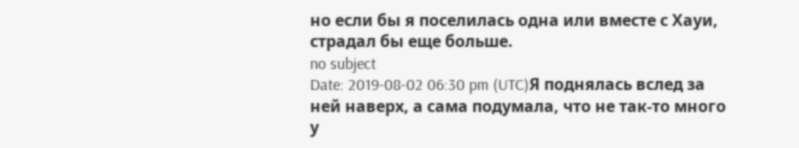но если бы я поселилась одна или вместе с Хауи, страдал бы еще больше.
no subject
Date: 2019-08-02 06:30 pm (UTC)Я поднялась вслед за ней наверх, а сама подумала, что не так-то много у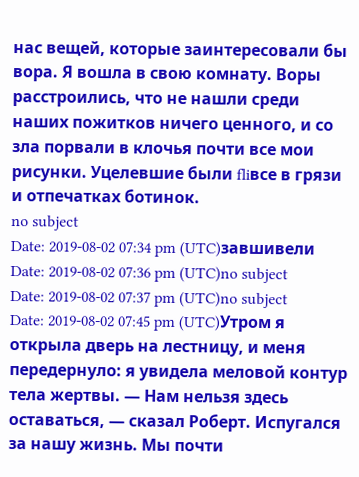нас вещей, которые заинтересовали бы вора. Я вошла в свою комнату. Воры расстроились, что не нашли среди наших пожитков ничего ценного, и со зла порвали в клочья почти все мои рисунки. Уцелевшие были fliвсе в грязи и отпечатках ботинок.
no subject
Date: 2019-08-02 07:34 pm (UTC)завшивели
Date: 2019-08-02 07:36 pm (UTC)no subject
Date: 2019-08-02 07:37 pm (UTC)no subject
Date: 2019-08-02 07:45 pm (UTC)Утром я открыла дверь на лестницу, и меня передернуло: я увидела меловой контур тела жертвы. — Нам нельзя здесь оставаться, — сказал Роберт. Испугался за нашу жизнь. Мы почти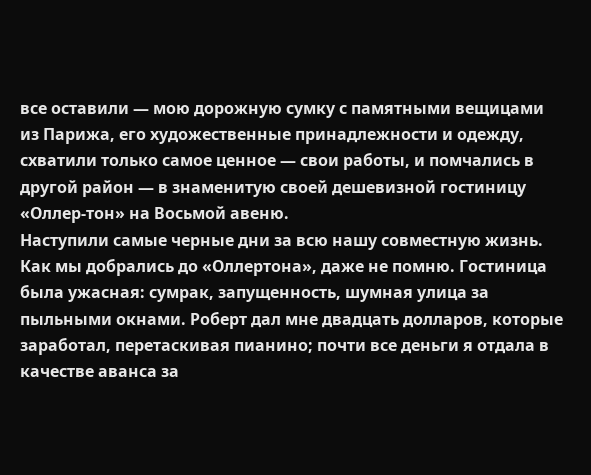все оставили — мою дорожную сумку с памятными вещицами из Парижа, его художественные принадлежности и одежду, схватили только самое ценное — свои работы, и помчались в другой район — в знаменитую своей дешевизной гостиницу «Оллер-тон» на Восьмой авеню.
Наступили самые черные дни за всю нашу совместную жизнь. Как мы добрались до «Оллертона», даже не помню. Гостиница была ужасная: сумрак, запущенность, шумная улица за пыльными окнами. Роберт дал мне двадцать долларов, которые заработал, перетаскивая пианино; почти все деньги я отдала в качестве аванса за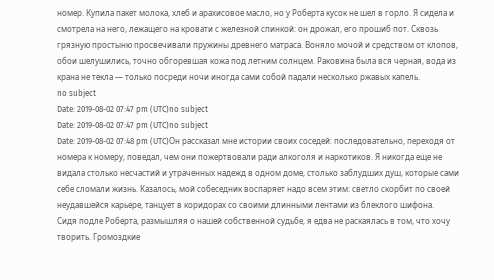номер. Купила пакет молока, хлеб и арахисовое масло, но у Роберта кусок не шел в горло. Я сидела и смотрела на него, лежащего на кровати с железной спинкой: он дрожал, его прошиб пот. Сквозь грязную простыню просвечивали пружины древнего матраса. Воняло мочой и средством от клопов, обои шелушились, точно обгоревшая кожа под летним солнцем. Раковина была вся черная, вода из крана не текла — только посреди ночи иногда сами собой падали несколько ржавых капель.
no subject
Date: 2019-08-02 07:47 pm (UTC)no subject
Date: 2019-08-02 07:47 pm (UTC)no subject
Date: 2019-08-02 07:48 pm (UTC)Он рассказал мне истории своих соседей: последовательно, переходя от номера к номеру, поведал, чем они пожертвовали ради алкоголя и наркотиков. Я никогда еще не видала столько несчастий и утраченных надежд в одном доме, столько заблудших душ, которые сами себе сломали жизнь. Казалось, мой собеседник воспаряет надо всем этим: светло скорбит по своей неудавшейся карьере, танцует в коридорах со своими длинными лентами из блеклого шифона.
Сидя подле Роберта, размышляя о нашей собственной судьбе, я едва не раскаялась в том, что хочу творить. Громоздкие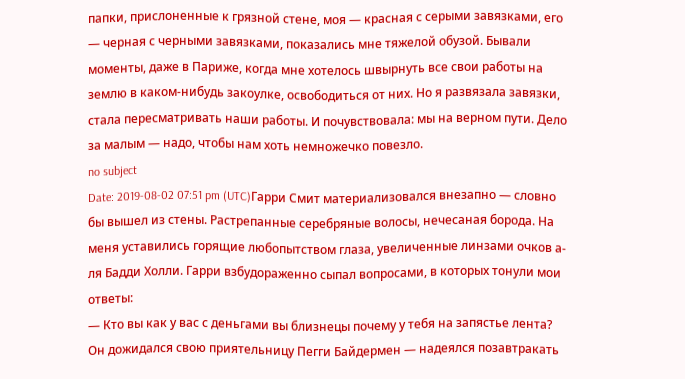папки, прислоненные к грязной стене, моя — красная с серыми завязками, его — черная с черными завязками, показались мне тяжелой обузой. Бывали моменты, даже в Париже, когда мне хотелось швырнуть все свои работы на землю в каком-нибудь закоулке, освободиться от них. Но я развязала завязки, стала пересматривать наши работы. И почувствовала: мы на верном пути. Дело за малым — надо, чтобы нам хоть немножечко повезло.
no subject
Date: 2019-08-02 07:51 pm (UTC)Гарри Смит материализовался внезапно — словно бы вышел из стены. Растрепанные серебряные волосы, нечесаная борода. На меня уставились горящие любопытством глаза, увеличенные линзами очков а-ля Бадди Холли. Гарри взбудораженно сыпал вопросами, в которых тонули мои ответы:
— Кто вы как у вас с деньгами вы близнецы почему у тебя на запястье лента?
Он дожидался свою приятельницу Пегги Байдермен — надеялся позавтракать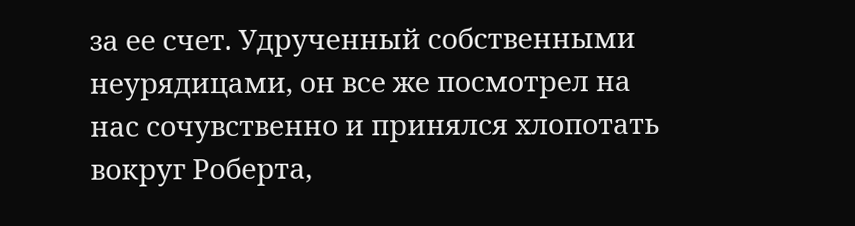за ее счет. Удрученный собственными неурядицами, он все же посмотрел на нас сочувственно и принялся хлопотать вокруг Роберта,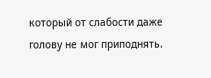который от слабости даже голову не мог приподнять.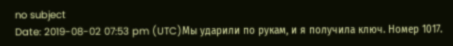no subject
Date: 2019-08-02 07:53 pm (UTC)Мы ударили по рукам, и я получила ключ. Номер 1017.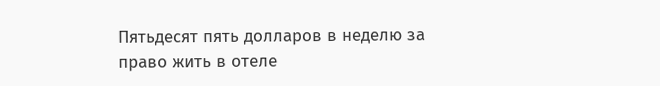Пятьдесят пять долларов в неделю за право жить в отеле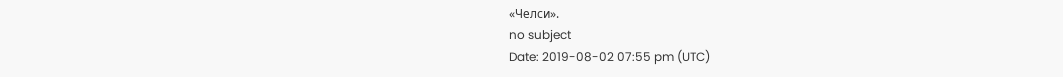«Челси».
no subject
Date: 2019-08-02 07:55 pm (UTC)